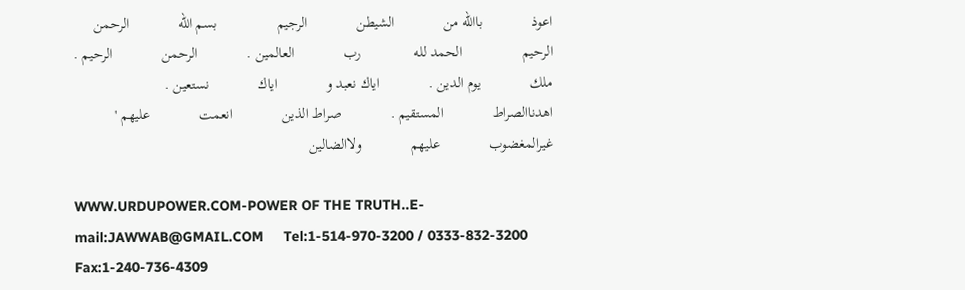اعوذ             باالله من             الشيطن             الرجيم                بسم الله             الرحمن             الرحيم                الحمد لله              رب             العالمين .             الرحمن             الرحيم . ملك             يوم الدين .             اياك نعبد و             اياك             نستعين .             اهدناالصراط             المستقيم .             صراط الذين             انعمت             عليهم '             غيرالمغضوب             عليهم             ولاالضالين

WWW.URDUPOWER.COM-POWER OF THE TRUTH..E-mail:JAWWAB@GMAIL.COM     Tel:1-514-970-3200 / 0333-832-3200       Fax:1-240-736-4309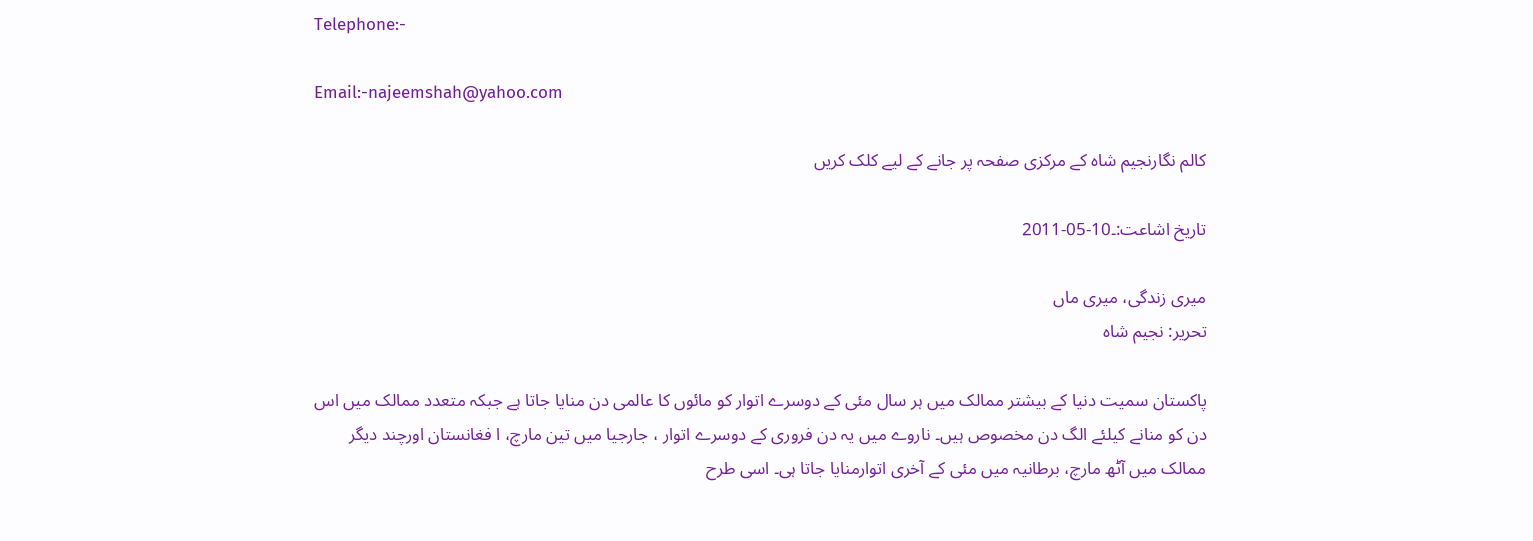Telephone:-

Email:-najeemshah@yahoo.com

کالم نگارنجیم شاہ کے مرکزی صفحہ پر جانے کے لیے کلک کریں

تاریخ اشاعت:۔10-05-2011

میری زندگی، میری ماں
تحریر: نجیم شاہ

پاکستان سمیت دنیا کے بیشتر ممالک میں ہر سال مئی کے دوسرے اتوار کو مائوں کا عالمی دن منایا جاتا ہے جبکہ متعدد ممالک میں اس دن کو منانے کیلئے الگ دن مخصوص ہیں۔ ناروے میں یہ دن فروری کے دوسرے اتوار ، جارجیا میں تین مارچ، ا فغانستان اورچند دیگر ممالک میں آٹھ مارچ، برطانیہ میں مئی کے آخری اتوارمنایا جاتا ہی۔ اسی طرح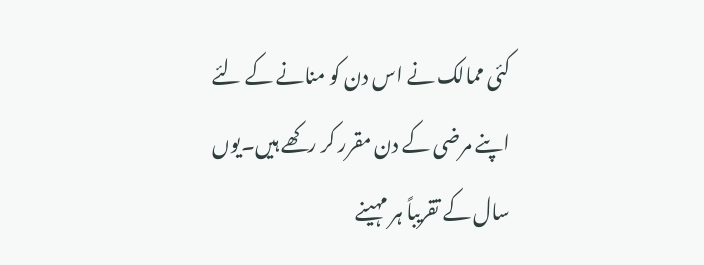کئی ممالک نے اس دن کو منانے کے لئے اپنے مرضی کے دن مقرر کر رکھے ہیں۔یوں سال کے تقریباً ہر مہینے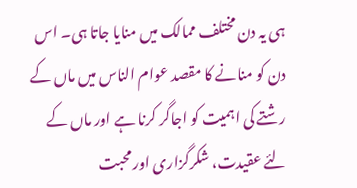ہی یہ دن مختلف ممالک میں منایا جاتا ہی۔ اس دن کو منانے کا مقصد عوام الناس میں ماں کے رشتے کی اہمیت کو اجاگر کرنا ہے اور ماں کے لئے عقیدت، شکرگزاری اور محبت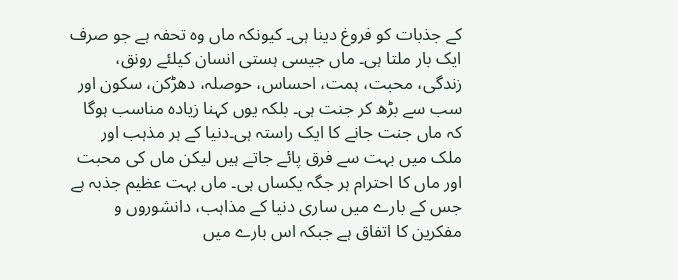کے جذبات کو فروغ دینا ہی۔ کیونکہ ماں وہ تحفہ ہے جو صرف ایک بار ملتا ہی۔ ماں جیسی ہستی انسان کیلئے رونق، زندگی، محبت، ہمت، احساس، حوصلہ، دھڑکن، سکون اور سب سے بڑھ کر جنت ہی۔ بلکہ یوں کہنا زیادہ مناسب ہوگا کہ ماں جنت جانے کا ایک راستہ ہی۔دنیا کے ہر مذہب اور ملک میں بہت سے فرق پائے جاتے ہیں لیکن ماں کی محبت اور ماں کا احترام ہر جگہ یکساں ہی۔ ماں بہت عظیم جذبہ ہے جس کے بارے میں ساری دنیا کے مذاہب، دانشوروں و مفکرین کا اتفاق ہے جبکہ اس بارے میں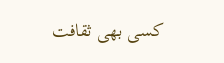کسی بھی ثقافت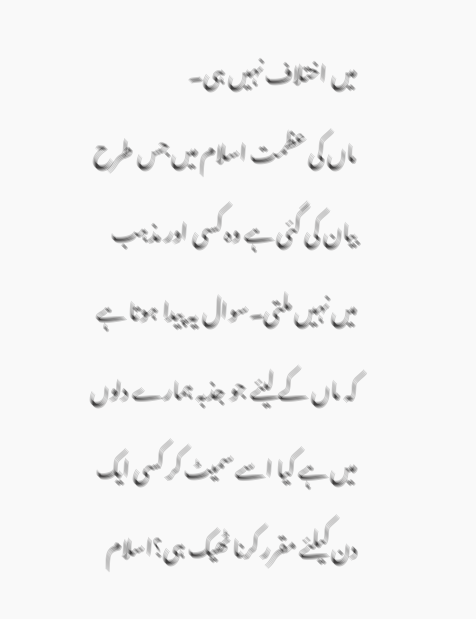میں اختلاف نہیں ہی۔
ماں کی عظمت اسلام میں جس طرح بیان کی گئی ہے وہ کسی اور مذہب میں نہیں ملتی۔سوال یہ پیدا ہوتا ہے کہ ماں کے لیئے جو جذبہ ہمارے دلوں میں ہے کیا اسے سمیٹ کر کسی ایک دن کیلئے مقرر کرنا ٹھیک ہی؟اسلام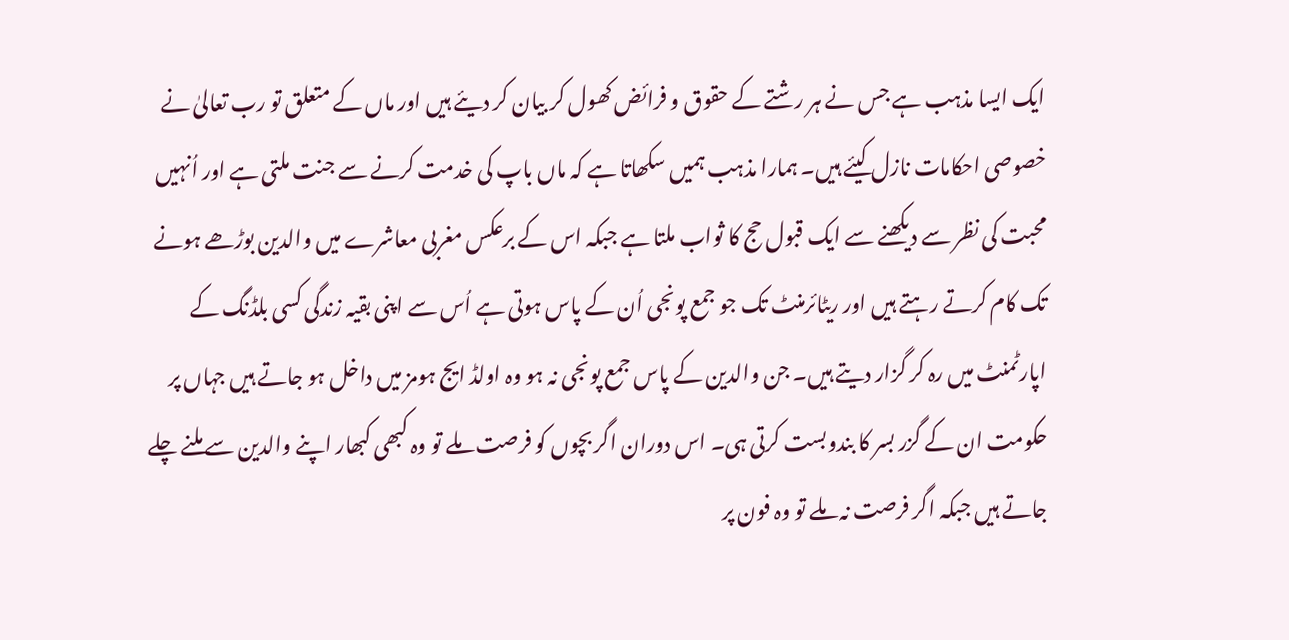ایک ایسا مذہب ہے جس نے ہر رشتے کے حقوق و فرائض کھول کر بیان کر دیئے ہیں اور ماں کے متعلق تو رب تعالیٰ نے خصوصی احکامات نازل کیئے ہیں۔ ہمارا مذہب ہمیں سکھاتا ہے کہ ماں باپ کی خدمت کرنے سے جنت ملتی ہے اور اُنہیں محبت کی نظر سے دیکھنے سے ایک قبول حج کا ثواب ملتا ہے جبکہ اس کے برعکس مغربی معاشرے میں والدین بوڑھے ہونے تک کام کرتے رہتے ہیں اور ریٹائرمنٹ تک جو جمع پونجی اُن کے پاس ہوتی ہے اُس سے اپنی بقیہ زندگی کسی بلڈنگ کے اپارٹمنٹ میں رہ کر گزار دیتے ہیں۔ جن والدین کے پاس جمع پونجی نہ ہو وہ اولڈ ایج ہومز میں داخل ہو جاتے ہیں جہاں پر حکومت ان کے گزر بسر کا بندوبست کرتی ہی۔ اس دوران اگر بچوں کو فرصت ملے تو وہ کبھی کبھار اپنے والدین سے ملنے چلے جاتے ہیں جبکہ اگر فرصت نہ ملے تو وہ فون پر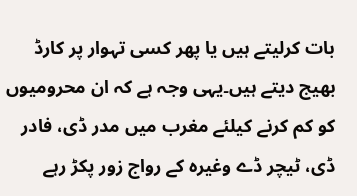بات کرلیتے ہیں یا پھر کسی تہوار پر کارڈ بھیج دیتے ہیں۔یہی وجہ ہے کہ ان محرومیوں کو کم کرنے کیلئے مغرب میں مدر ڈی، فادر ڈی، ٹیچر ڈے وغیرہ کے رواج زور پکڑ رہے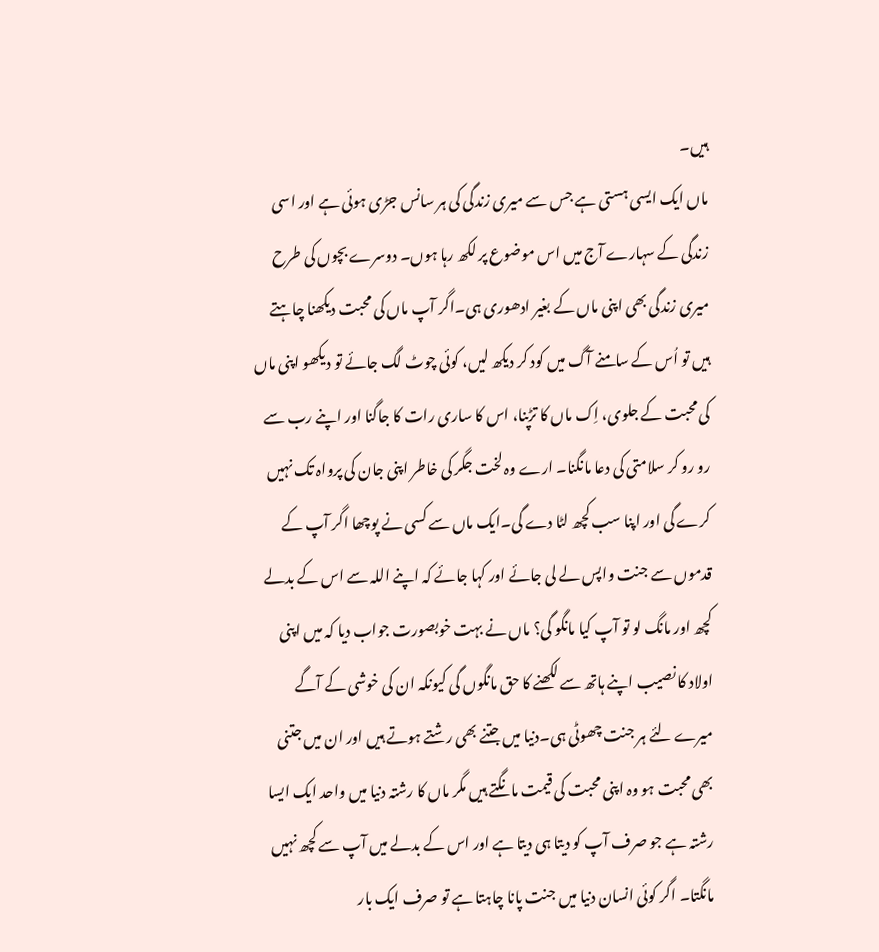ہیں۔
ماں ایک ایسی ہستی ہے جس سے میری زندگی کی ہر سانس جڑی ہوئی ہے اور اسی زندگی کے سہارے آج میں اس موضوع پر لکھ رہا ہوں۔ دوسرے بچوں کی طرح میری زندگی بھی اپنی ماں کے بغیر ادھوری ہی۔اگر آپ ماں کی محبت دیکھنا چاہتے ہیں تو اُس کے سامنے آگ میں کود کر دیکھ لیں، کوئی چوٹ لگ جائے تو دیکھو اپنی ماں کی محبت کے جلوی، اِک ماں کا تڑپنا، اس کا ساری رات کا جاگنا اور اپنے رب سے رو رو کر سلامتی کی دعا مانگنا۔ ارے وہ لخت جگر کی خاطر اپنی جان کی پرواہ تک نہیں کرے گی اور اپنا سب کچھ لٹا دے گی۔ایک ماں سے کسی نے پوچھا اگر آپ کے قدموں سے جنت واپس لے لی جائے اور کہا جائے کہ اپنے اللہ سے اس کے بدلے کچھ اور مانگ لو تو آپ کیا مانگو گی؟ ماں نے بہت خوبصورت جواب دیا کہ میں اپنی اولاد کا نصیب اپنے ہاتھ سے لکھنے کا حق مانگوں گی کیونکہ ان کی خوشی کے آگے میرے لئے ہر جنت چھوٹی ہی۔دنیا میں جتنے بھی رشتے ہوتے ہیں اور ان میں جتنی بھی محبت ہو وہ اپنی محبت کی قیمت مانگتے ہیں مگر ماں کا رشتہ دنیا میں واحد ایک ایسا رشتہ ہے جو صرف آپ کو دیتا ہی دیتا ہے اور اس کے بدلے میں آپ سے کچھ نہیں مانگتا۔ اگر کوئی انسان دنیا میں جنت پانا چاہتا ہے تو صرف ایک بار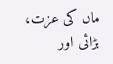ماں کی عزت، بڑائی اور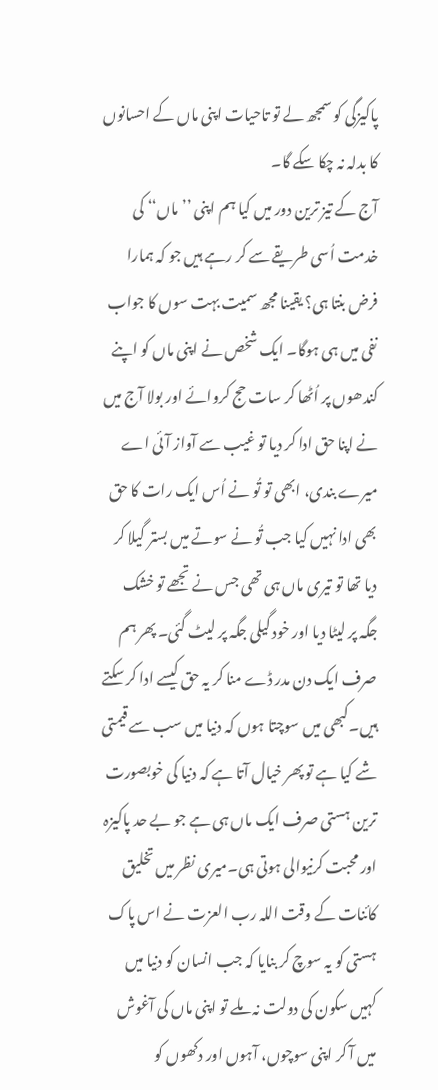پاکیزگی کو سمجھ لے تو تاحیات اپنی ماں کے احسانوں کا بدلہ نہ چکا سکے گا۔
آج کے تیز ترین دور میں کیا ہم اپنی ’’ماں‘‘ کی خدمت اُسی طریقے سے کر رہے ہیں جو کہ ہمارا فرض بنتا ہی؟ یقینا مجھ سمیت بہت سوں کا جواب نفی میں ہی ہوگا۔ ایک شخص نے اپنی ماں کو اپنے کندھوں پر اُٹھا کر سات حج کروائے اور بولا آج میں نے اپنا حق ادا کر دیا تو غیب سے آواز آئی اے میرے بندی، ابھی تو تُو نے اُس ایک رات کا حق بھی ادا نہیں کیا جب تُو نے سوتے میں بستر گیلا کر دیا تھا تو تیری ماں ہی تھی جس نے تجھے تو خشک جگہ پر لیٹا دیا اور خود گیلی جگہ پر لیٹ گئی۔ پھر ہم صرف ایک دن مدر ڈے منا کر یہ حق کیسے ادا کر سکتے ہیں۔کبھی میں سوچتا ہوں کہ دنیا میں سب سے قیمتی شے کیا ہے تو پھر خیال آتا ہے کہ دنیا کی خوبصورت ترین ہستی صرف ایک ماں ہی ہے جو بے حد پاکیزہ اور محبت کرنیوالی ہوتی ہی۔میری نظر میں تخلیق کائنات کے وقت اللہ رب العزت نے اس پاک ہستی کو یہ سوچ کر بنایا کہ جب انسان کو دنیا میں کہیں سکون کی دولت نہ ملے تو اپنی ماں کی آغوش میں آ کر اپنی سوچوں، آہوں اور دکھوں کو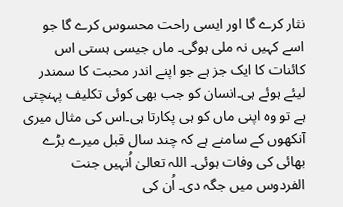نثار کرے گا اور ایسی راحت محسوس کرے گا جو اسے کہیں نہ ملی ہوگی۔ ماں جیسی ہستی اس کائنات کا ایک جز ہے جو اپنے اندر محبت کا سمندر لیئے ہوئے ہی۔انسان کو جب بھی کوئی تکلیف پہنچتی ہے تو وہ اپنی ماں کو ہی پکارتا ہی۔اس کی مثال میری آنکھوں کے سامنے ہے کہ چند سال قبل میرے بڑے بھائی کی وفات ہوئی۔ اللہ تعالیٰ اُنہیں جنت الفردوس میں جگہ دی۔ اُن کی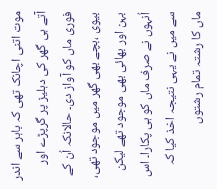موت اتنی اچانک تھی کہ باہر سے اندر آتے ہی گھر کی دہلیز پر گرپڑے اور فوری ماں کو آواز دی۔ حالانکہ اُن کے بیوی ،بچے بھی گھر میں موجود تھی، بہن اور بھائی بھی موجود تھے لیکن اُنہوں نے صرف ماں کو ہی پکارا۔ اس سے میں نے یہی نتیجہ اخذ کیا کہ ماں کا رشتہ تمام رشتوں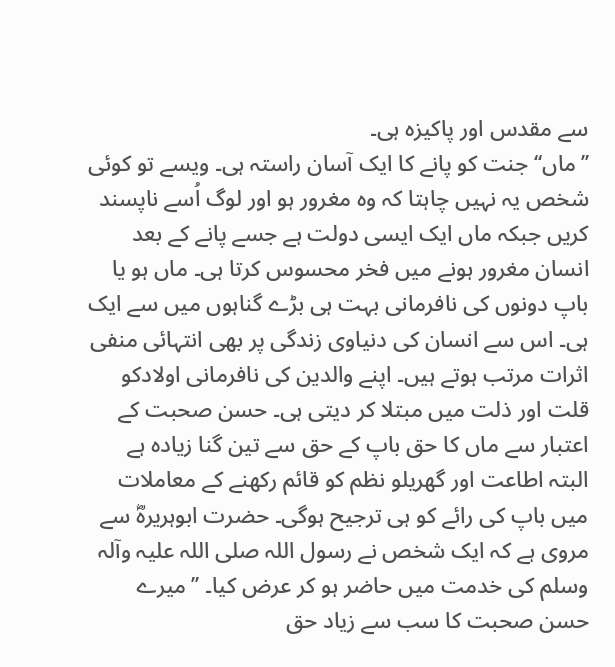سے مقدس اور پاکیزہ ہی۔
’’ماں‘‘ جنت کو پانے کا ایک آسان راستہ ہی۔ ویسے تو کوئی شخص یہ نہیں چاہتا کہ وہ مغرور ہو اور لوگ اُسے ناپسند کریں جبکہ ماں ایک ایسی دولت ہے جسے پانے کے بعد انسان مغرور ہونے میں فخر محسوس کرتا ہی۔ ماں ہو یا باپ دونوں کی نافرمانی بہت ہی بڑے گناہوں میں سے ایک ہی۔ اس سے انسان کی دنیاوی زندگی پر بھی انتہائی منفی اثرات مرتب ہوتے ہیں۔ اپنے والدین کی نافرمانی اولادکو قلت اور ذلت میں مبتلا کر دیتی ہی۔ حسن صحبت کے اعتبار سے ماں کا حق باپ کے حق سے تین گنا زیادہ ہے البتہ اطاعت اور گھریلو نظم کو قائم رکھنے کے معاملات میں باپ کی رائے کو ہی ترجیح ہوگی۔ حضرت ابوہریرہؓ سے مروی ہے کہ ایک شخص نے رسول اللہ صلی اللہ علیہ وآلہ وسلم کی خدمت میں حاضر ہو کر عرض کیا۔ ’’میرے حسن صحبت کا سب سے زیاد حق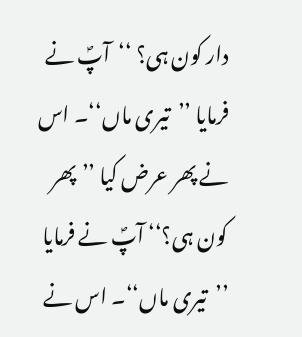دار کون ہی؟ ‘‘آپؐ نے فرمایا ’’تیری ماں‘‘۔ اس نے پھر عرض کیا ’’پھر کون ہی؟‘‘ آپؐ نے فرمایا ’’تیری ماں‘‘۔ اس نے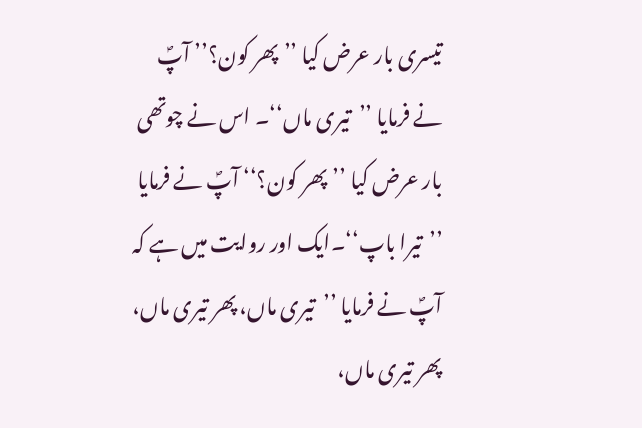تیسری بار عرض کیا ’’پھر کون؟’’ آپؐ نے فرمایا ’’تیری ماں‘‘۔ اس نے چوتھی بار عرض کیا ’’پھر کون؟‘‘ آپؐ نے فرمایا ’’تیرا باپ‘‘۔ایک اور روایت میں ہے کہ آپؐ نے فرمایا ’’تیری ماں، پھر تیری ماں، پھر تیری ماں،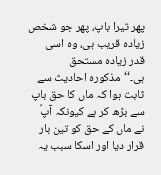پھر تیرا باپ، پھر جو شخص زیادہ قریب ہی، وہ اسی قدر زیادہ مستحق ہی۔‘‘مذکورہ احادیث سے ثابت ہوا کہ ماں کا حق باپ سے بڑھ کر ہے کیونکہ آپؐ نے ماں کے حق کو تین بار قرار دیا اور اسکا سبب یہ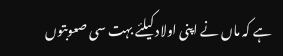ہے کہ ماں نے اپنی اولاد کیلئے بہت سی صعوبتوں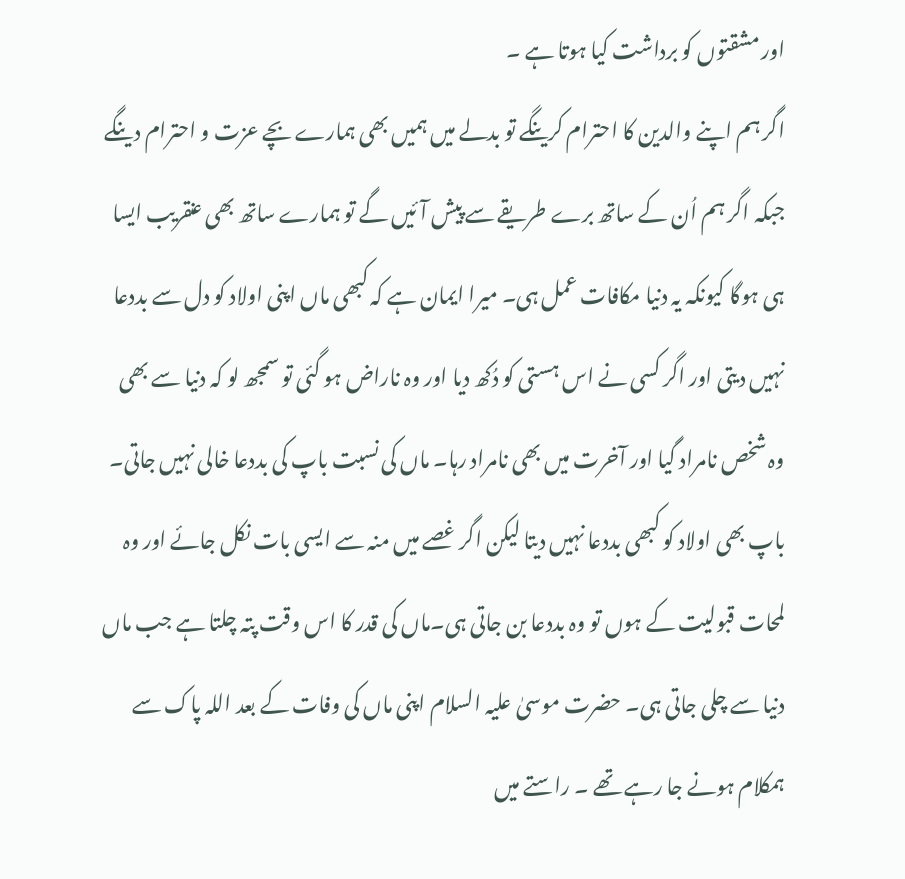اور مشقتوں کو برداشت کیا ہوتا ہے ۔
اگر ہم اپنے والدین کا احترام کرینگے تو بدلے میں ہمیں بھی ہمارے بچے عزت و احترام دینگے جبکہ اگر ہم اُن کے ساتھ برے طریقے سے پیش آئیں گے تو ہمارے ساتھ بھی عنقریب ایسا ہی ہوگا کیونکہ یہ دنیا مکافات عمل ہی۔ میرا ایمان ہے کہ کبھی ماں اپنی اولاد کو دل سے بددعا نہیں دیتی اور اگر کسی نے اس ہستی کو دُکھ دیا اور وہ ناراض ہو گئی تو سمجھ لو کہ دنیا سے بھی وہ شخص نامراد گیا اور آخرت میں بھی نامراد رہا۔ ماں کی نسبت باپ کی بددعا خالی نہیں جاتی۔ باپ بھی اولاد کو کبھی بددعا نہیں دیتا لیکن اگر غصے میں منہ سے ایسی بات نکل جائے اور وہ لمحات قبولیت کے ہوں تو وہ بددعا بن جاتی ہی۔ماں کی قدر کا اس وقت پتہ چلتا ہے جب ماں دنیا سے چلی جاتی ہی۔ حضرت موسیٰ علیہ السلام اپنی ماں کی وفات کے بعد اللہ پاک سے ہمکلام ہونے جا رہے تھے ۔ راستے میں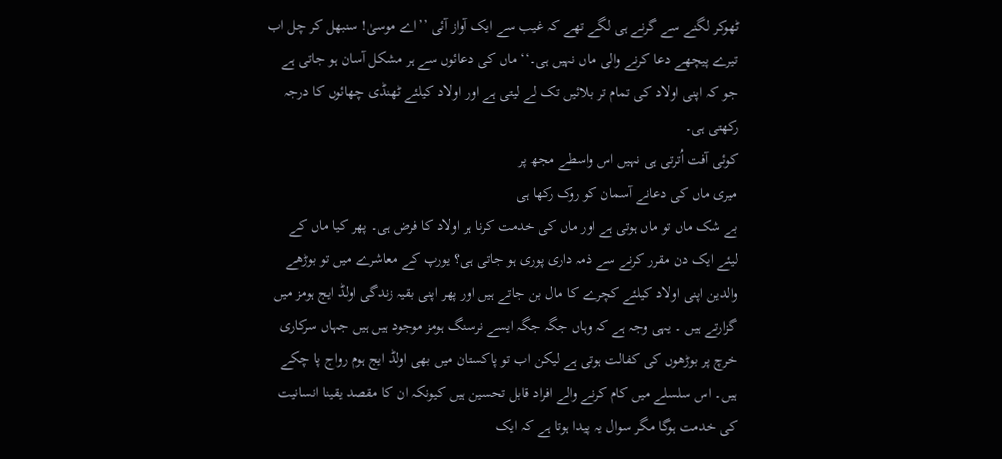ٹھوکر لگنے سے گرنے ہی لگے تھے کہ غیب سے ایک آواز آئی ’’اے موسیٰ! سنبھل کر چل اب تیرے پیچھے دعا کرنے والی ماں نہیں ہی۔‘‘ ماں کی دعائوں سے ہر مشکل آسان ہو جاتی ہے جو کہ اپنی اولاد کی تمام تر بلائیں تک لے لیتی ہے اور اولاد کیلئے ٹھنڈی چھائوں کا درجہ رکھتی ہی۔
کوئی آفت اُترتی ہی نہیں اس واسطے مجھ پر
میری ماں کی دعانے آسمان کو روک رکھا ہی
بے شک ماں تو ماں ہوتی ہے اور ماں کی خدمت کرنا ہر اولاد کا فرض ہی۔ پھر کیا ماں کے لیئے ایک دن مقرر کرنے سے ذمہ داری پوری ہو جاتی ہی؟ یورپ کے معاشرے میں تو بوڑھے والدین اپنی اولاد کیلئے کچرے کا مال بن جاتے ہیں اور پھر اپنی بقیہ زندگی اولڈ ایج ہومز میں گزارتے ہیں ۔ یہی وجہ ہے کہ وہاں جگہ جگہ ایسے نرسنگ ہومز موجود ہیں ہیں جہاں سرکاری خرچ پر بوڑھوں کی کفالت ہوتی ہے لیکن اب تو پاکستان میں بھی اولڈ ایج ہوم رواج پا چکے ہیں۔ اس سلسلے میں کام کرنے والے افراد قابل تحسین ہیں کیونکہ ان کا مقصد یقینا انسانیت کی خدمت ہوگا مگر سوال یہ پیدا ہوتا ہے کہ ایک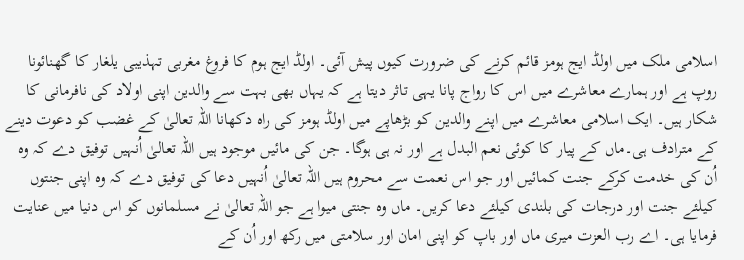اسلامی ملک میں اولڈ ایج ہومز قائم کرنے کی ضرورت کیوں پیش آئی۔ اولڈ ایج ہوم کا فروغ مغربی تہذیبی یلغار کا گھنائونا روپ ہے اور ہمارے معاشرے میں اس کا رواج پانا یہی تاثر دیتا ہے کہ یہاں بھی بہت سے والدین اپنی اولاد کی نافرمانی کا شکار ہیں۔ ایک اسلامی معاشرے میں اپنے والدین کو بڑھاپے میں اولڈ ہومز کی راہ دکھانا اللہ تعالیٰ کے غضب کو دعوت دینے کے مترادف ہی۔ماں کے پیار کا کوئی نعم البدل ہے اور نہ ہی ہوگا۔ جن کی مائیں موجود ہیں اللہ تعالیٰ اُنہیں توفیق دے کہ وہ اُن کی خدمت کرکے جنت کمائیں اور جو اس نعمت سے محروم ہیں اللہ تعالیٰ اُنہیں دعا کی توفیق دے کہ وہ اپنی جنتوں کیلئے جنت اور درجات کی بلندی کیلئے دعا کریں۔ ماں وہ جنتی میوا ہے جو اللہ تعالیٰ نے مسلمانوں کو اس دنیا میں عنایت فرمایا ہی۔ اے رب العزت میری ماں اور باپ کو اپنی امان اور سلامتی میں رکھ اور اُن کے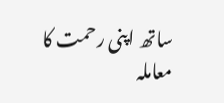ساتھ اپنی رحمت کا معاملہ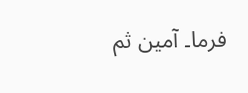فرما۔ آمین ثم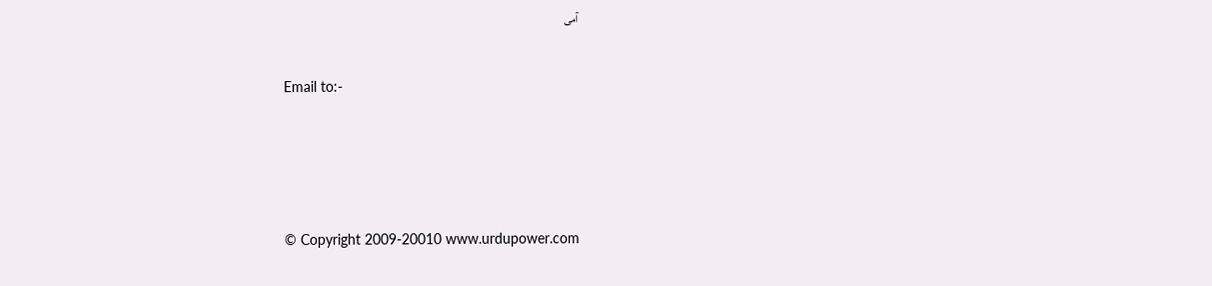آمی



Email to:-








© Copyright 2009-20010 www.urdupower.com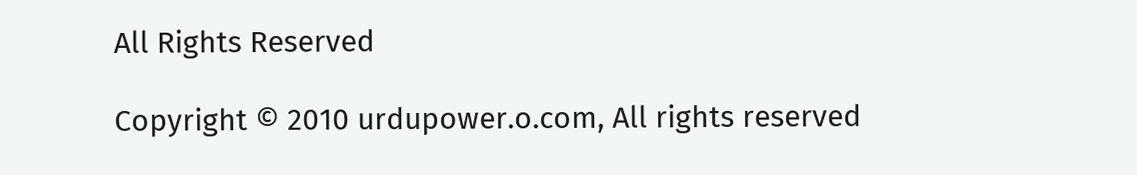All Rights Reserved

Copyright © 2010 urdupower.o.com, All rights reserved